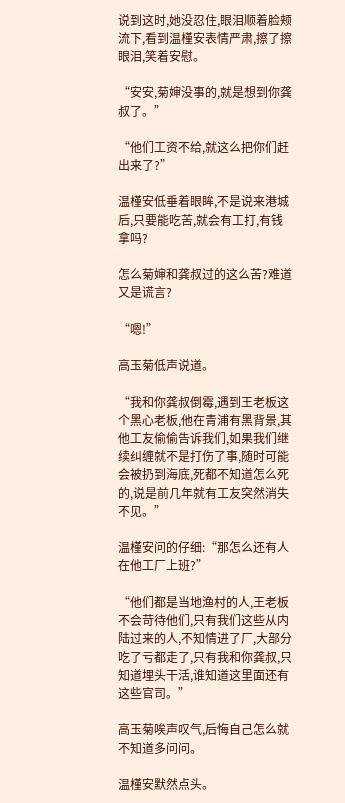说到这时,她没忍住,眼泪顺着脸颊流下,看到温槿安表情严肃,擦了擦眼泪,笑着安慰。

“安安,菊婶没事的,就是想到你龚叔了。”

“他们工资不给,就这么把你们赶出来了?”

温槿安低垂着眼眸,不是说来港城后,只要能吃苦,就会有工打,有钱拿吗?

怎么菊婶和龚叔过的这么苦?难道又是谎言?

“嗯!”

高玉菊低声说道。

“我和你龚叔倒霉,遇到王老板这个黑心老板,他在青浦有黑背景,其他工友偷偷告诉我们,如果我们继续纠缠就不是打伤了事,随时可能会被扔到海底,死都不知道怎么死的,说是前几年就有工友突然消失不见。”

温槿安问的仔细:“那怎么还有人在他工厂上班?”

“他们都是当地渔村的人,王老板不会苛待他们,只有我们这些从内陆过来的人,不知情进了厂,大部分吃了亏都走了,只有我和你龚叔,只知道埋头干活,谁知道这里面还有这些官司。”

高玉菊唉声叹气,后悔自己怎么就不知道多问问。

温槿安默然点头。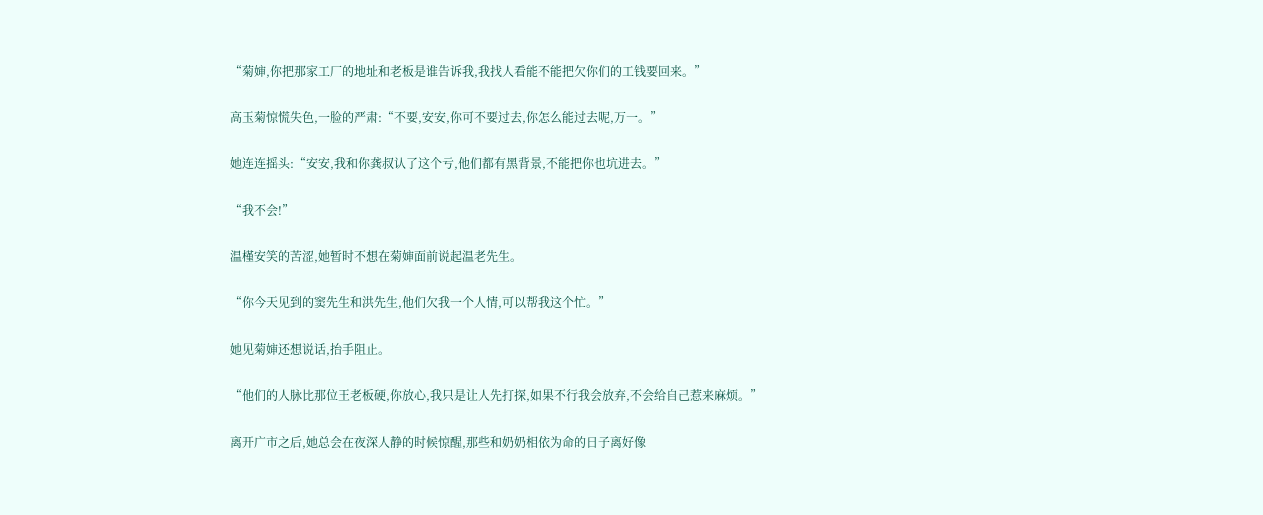“菊婶,你把那家工厂的地址和老板是谁告诉我,我找人看能不能把欠你们的工钱要回来。”

高玉菊惊慌失色,一脸的严肃:“不要,安安,你可不要过去,你怎么能过去呢,万一。”

她连连摇头:“安安,我和你龚叔认了这个亏,他们都有黑背景,不能把你也坑进去。”

“我不会!”

温槿安笑的苦涩,她暂时不想在菊婶面前说起温老先生。

“你今天见到的窦先生和洪先生,他们欠我一个人情,可以帮我这个忙。”

她见菊婶还想说话,抬手阻止。

“他们的人脉比那位王老板硬,你放心,我只是让人先打探,如果不行我会放弃,不会给自己惹来麻烦。”

离开广市之后,她总会在夜深人静的时候惊醒,那些和奶奶相依为命的日子离好像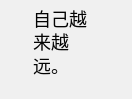自己越来越远。